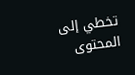تخطي إلى المحتوى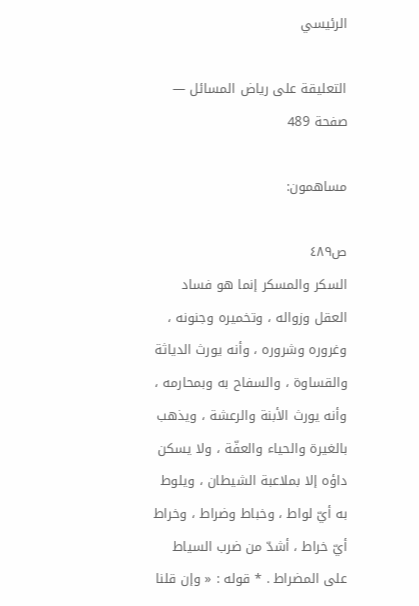الرئيسي

التعليقة على رياض المسائل — صفحة 489

مساهمون:

ص٤٨٩
السكر والمسكر إنما هو فساد العقل وزواله ، وتخميره وجنونه ، وغروره وشروره ، وأنه يورث الدياثة والقساوة ، والسفاح به وبمحارمه ، وأنه يورث الأبنة والرعشة ، ويذهب بالغيرة والحياء والعفّة ، ولا يسكن داؤه إلا بملاعبة الشيطان ، ويلوط به أيّ لواط ، وخباط وضراط ، وخراط أيّ خراط ، أشدّ من ضرب السياط على المضراط . * قوله : « وإن قلنا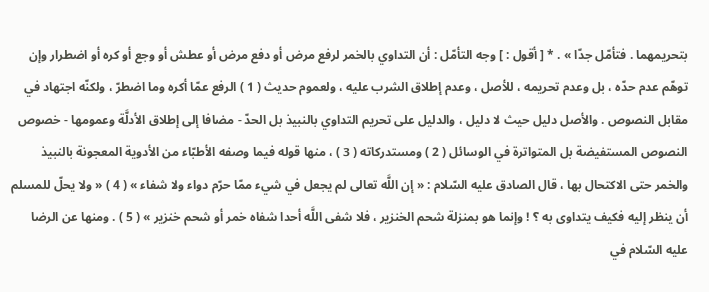بتحريمهما . فتأمّل جدّا » . * [ أقول : ] وجه التأمّل : أن التداوي بالخمر لرفع مرض أو دفع مرض أو عطش أو وجع أو كره أو اضطرار وإن توهّم عدم حدّه ، بل وعدم تحريمه ، للأصل ، وعدم إطلاق الشرب عليه ، ولعموم حديث ( 1 ) الرفع عمّا أكره وما اضطرّ ، ولكنّه اجتهاد في مقابل النصوص . والأصل دليل حيث لا دليل ، والدليل على تحريم التداوي بالنبيذ بل الحدّ - مضافا إلى إطلاق الأدلَّة وعمومها - خصوص النصوص المستفيضة بل المتواترة في الوسائل ( 2 ) ومستدركاته ( 3 ) ، منها قوله فيما وصفه الأطبّاء من الأدوية المعجونة بالنبيذ والخمر حتى الاكتحال بها ، قال الصادق عليه السّلام : « إن اللَّه تعالى لم يجعل في شيء ممّا حرّم دواء ولا شفاء » ( 4 ) « ولا يحلّ للمسلم أن ينظر إليه فكيف يتداوى به ؟ ! وإنما هو بمنزلة شحم الخنزير ، فلا شفى اللَّه أحدا شفاه خمر أو شحم خنزير » ( 5 ) . ومنها عن الرضا عليه السّلام في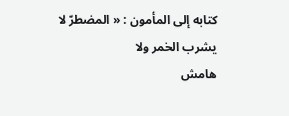كتابه إلى المأمون : « المضطرّ لا يشرب الخمر ولا
هامش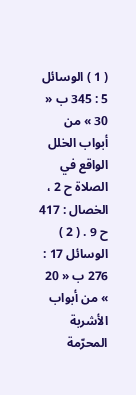( 1 ) الوسائل 5 : 345 ب « 30 » من أبواب الخلل الواقع في الصلاة ح 2 ، الخصال : 417 ح 9 . ( 2 ) الوسائل 17 : 276 ب « 20 » من أبواب الأشربة المحرّمة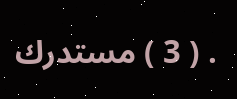. ( 3 ) مستدرك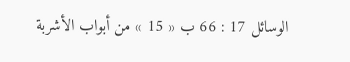الوسائل 17 : 66 ب « 15 » من أبواب الأشربة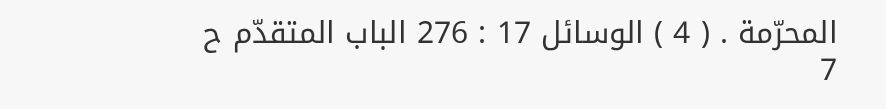المحرّمة . ( 4 ) الوسائل 17 : 276 الباب المتقدّم ح 7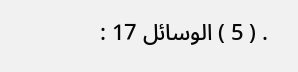. ( 5 ) الوسائل 17 :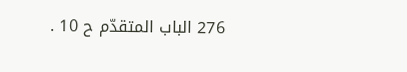276 الباب المتقدّم ح 10 .